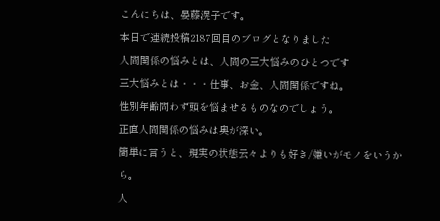こんにちは、晏藤滉子です。
本日で連続投稿2187回目のブログとなりました
人間関係の悩みとは、人間の三大悩みのひとつです
三大悩みとは・・・仕事、お金、人間関係ですね。
性別年齢問わず頭を悩ませるものなのでしょう。
正直人間関係の悩みは奥が深い。
簡単に言うと、現実の状態云々よりも好き/嫌いがモノをいうから。
人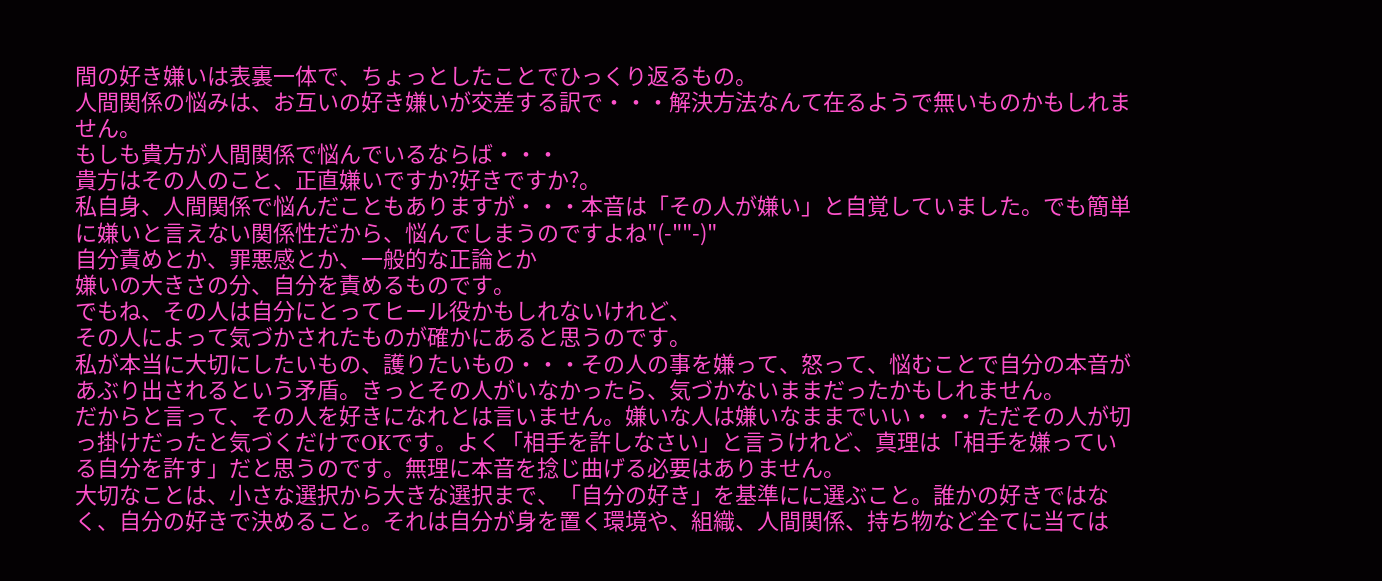間の好き嫌いは表裏一体で、ちょっとしたことでひっくり返るもの。
人間関係の悩みは、お互いの好き嫌いが交差する訳で・・・解決方法なんて在るようで無いものかもしれません。
もしも貴方が人間関係で悩んでいるならば・・・
貴方はその人のこと、正直嫌いですか?好きですか?。
私自身、人間関係で悩んだこともありますが・・・本音は「その人が嫌い」と自覚していました。でも簡単に嫌いと言えない関係性だから、悩んでしまうのですよね"(-""-)"
自分責めとか、罪悪感とか、一般的な正論とか
嫌いの大きさの分、自分を責めるものです。
でもね、その人は自分にとってヒール役かもしれないけれど、
その人によって気づかされたものが確かにあると思うのです。
私が本当に大切にしたいもの、護りたいもの・・・その人の事を嫌って、怒って、悩むことで自分の本音があぶり出されるという矛盾。きっとその人がいなかったら、気づかないままだったかもしれません。
だからと言って、その人を好きになれとは言いません。嫌いな人は嫌いなままでいい・・・ただその人が切っ掛けだったと気づくだけでOKです。よく「相手を許しなさい」と言うけれど、真理は「相手を嫌っている自分を許す」だと思うのです。無理に本音を捻じ曲げる必要はありません。
大切なことは、小さな選択から大きな選択まで、「自分の好き」を基準にに選ぶこと。誰かの好きではなく、自分の好きで決めること。それは自分が身を置く環境や、組織、人間関係、持ち物など全てに当ては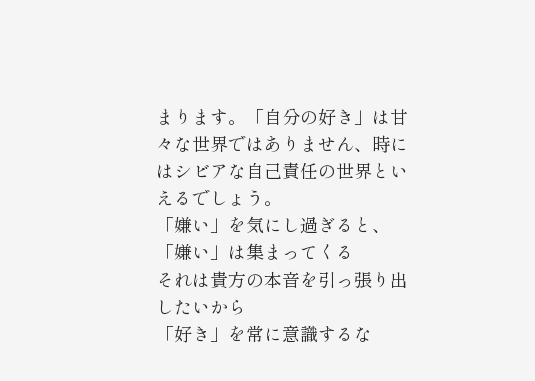まります。「自分の好き」は甘々な世界ではありません、時にはシビアな自己責任の世界といえるでしょう。
「嫌い」を気にし過ぎると、「嫌い」は集まってくる
それは貴方の本音を引っ張り出したいから
「好き」を常に意識するな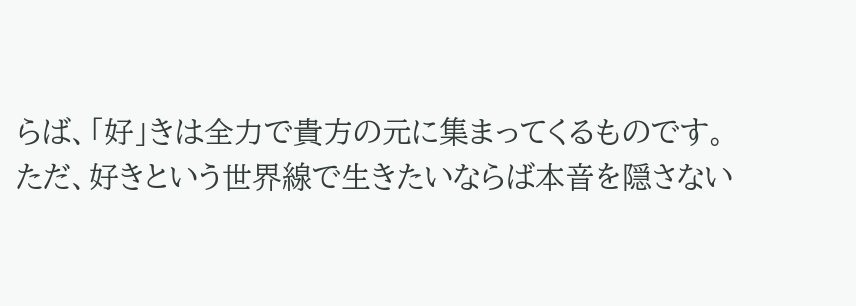らば、「好」きは全力で貴方の元に集まってくるものです。
ただ、好きという世界線で生きたいならば本音を隠さない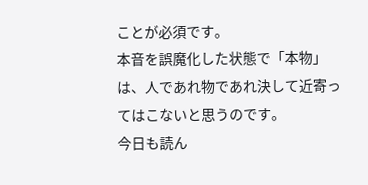ことが必須です。
本音を誤魔化した状態で「本物」は、人であれ物であれ決して近寄ってはこないと思うのです。
今日も読ん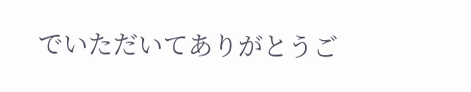でいただいてありがとうご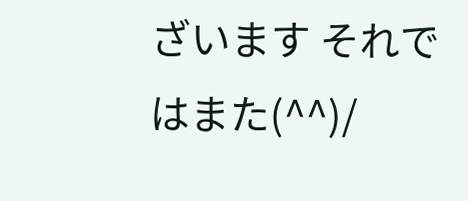ざいます それではまた(^^)/